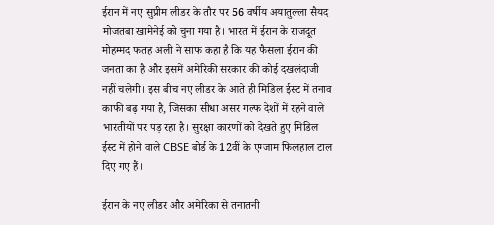ईरान में नए सुप्रीम लीडर के तौर पर 56 वर्षीय अयातुल्ला सैयद मोजतबा खामेनेई को चुना गया है। भारत में ईरान के राजदूत मोहम्मद फतह अली ने साफ कहा है कि यह फैसला ईरान की जनता का है और इसमें अमेरिकी सरकार की कोई दखलंदाजी नहीं चलेगी। इस बीच नए लीडर के आते ही मिडिल ईस्ट में तनाव काफी बढ़ गया है, जिसका सीधा असर गल्फ देशों में रहने वाले भारतीयों पर पड़ रहा है। सुरक्षा कारणों को देखते हुए मिडिल ईस्ट में होने वाले CBSE बोर्ड के 12वीं के एग्जाम फिलहाल टाल दिए गए हैं।

ईरान के नए लीडर और अमेरिका से तनातनी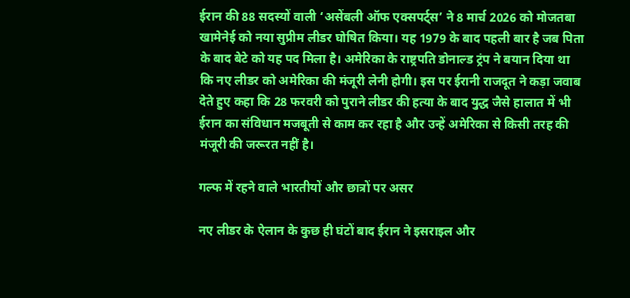ईरान की 88 सदस्यों वाली ‘असेंबली ऑफ एक्सपर्ट्स’ ने 8 मार्च 2026 को मोजतबा खामेनेई को नया सुप्रीम लीडर घोषित किया। यह 1979 के बाद पहली बार है जब पिता के बाद बेटे को यह पद मिला है। अमेरिका के राष्ट्रपति डोनाल्ड ट्रंप ने बयान दिया था कि नए लीडर को अमेरिका की मंजूरी लेनी होगी। इस पर ईरानी राजदूत ने कड़ा जवाब देते हुए कहा कि 28 फरवरी को पुराने लीडर की हत्या के बाद युद्ध जैसे हालात में भी ईरान का संविधान मजबूती से काम कर रहा है और उन्हें अमेरिका से किसी तरह की मंजूरी की जरूरत नहीं है।

गल्फ में रहने वाले भारतीयों और छात्रों पर असर

नए लीडर के ऐलान के कुछ ही घंटों बाद ईरान ने इसराइल और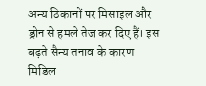अन्य ठिकानों पर मिसाइल और ड्रोन से हमले तेज कर दिए हैं। इस बढ़ते सैन्य तनाव के कारण मिडिल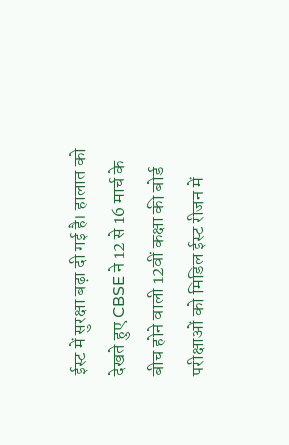ईस्ट में सुरक्षा बढ़ा दी गई है। हालात को देखते हुए CBSE ने 12 से 16 मार्च के बीच होने वाली 12वीं कक्षा की बोर्ड परीक्षाओं को मिडिल ईस्ट रीजन में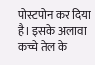पोस्टपोन कर दिया है। इसके अलावा कच्चे तेल के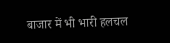बाजार में भी भारी हलचल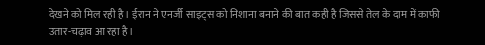देखने को मिल रही है। ईरान ने एनर्जी साइट्स को निशाना बनाने की बात कही है जिससे तेल के दाम में काफी उतार-चढ़ाव आ रहा है।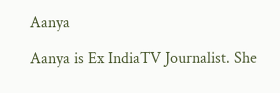Aanya

Aanya is Ex IndiaTV Journalist. She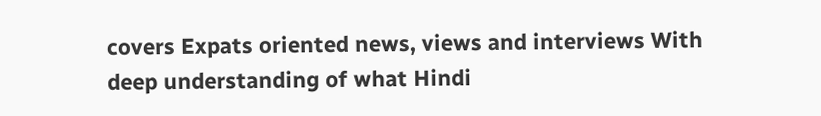covers Expats oriented news, views and interviews With deep understanding of what Hindi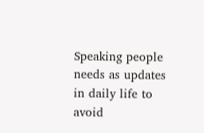Speaking people needs as updates in daily life to avoid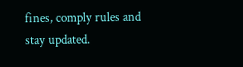fines, comply rules and stay updated.